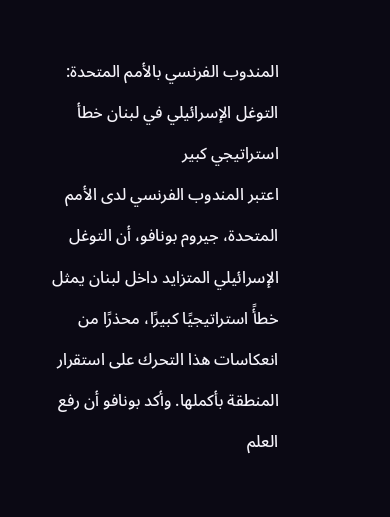المندوب الفرنسي بالأمم المتحدة: التوغل الإسرائيلي في لبنان خطأ استراتيجي كبير
اعتبر المندوب الفرنسي لدى الأمم المتحدة، جيروم بونافو، أن التوغل الإسرائيلي المتزايد داخل لبنان يمثل خطأً استراتيجيًا كبيرًا، محذرًا من انعكاسات هذا التحرك على استقرار المنطقة بأكملها. وأكد بونافو أن رفع العلم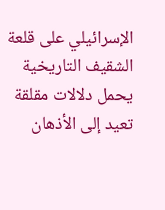الإسرائيلي على قلعة الشقيف التاريخية يحمل دلالات مقلقة تعيد إلى الأذهان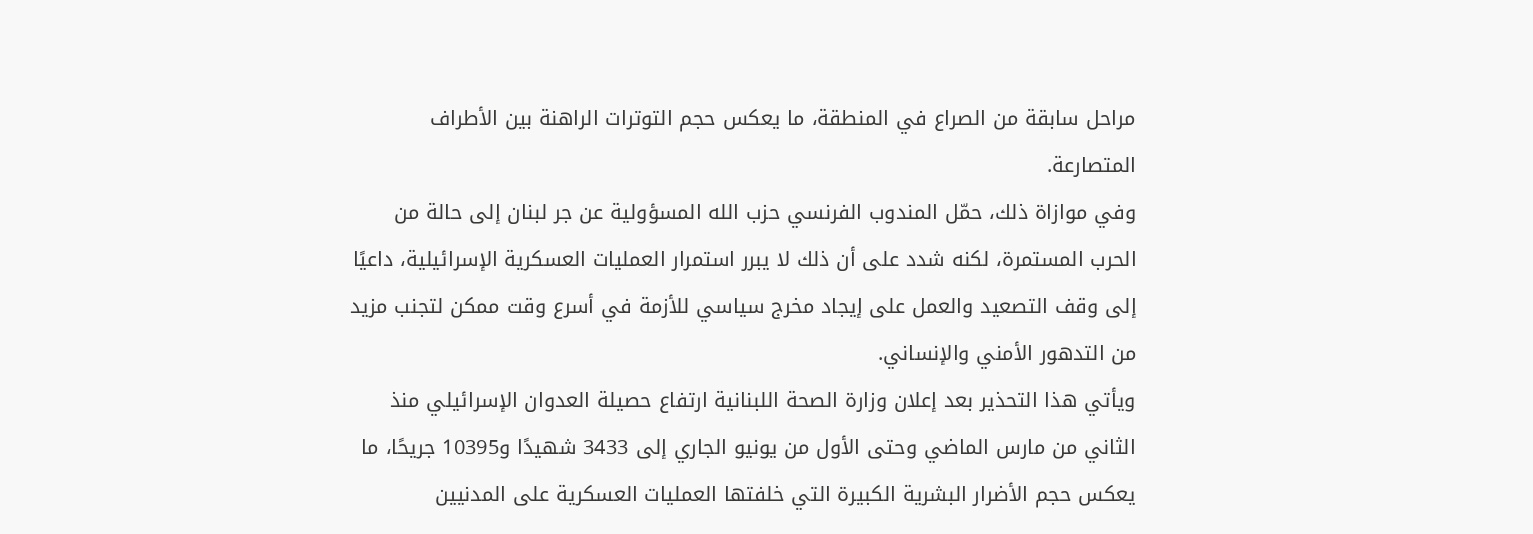مراحل سابقة من الصراع في المنطقة، ما يعكس حجم التوترات الراهنة بين الأطراف المتصارعة.
وفي موازاة ذلك، حمّل المندوب الفرنسي حزب الله المسؤولية عن جر لبنان إلى حالة من الحرب المستمرة، لكنه شدد على أن ذلك لا يبرر استمرار العمليات العسكرية الإسرائيلية، داعيًا إلى وقف التصعيد والعمل على إيجاد مخرج سياسي للأزمة في أسرع وقت ممكن لتجنب مزيد من التدهور الأمني والإنساني.
ويأتي هذا التحذير بعد إعلان وزارة الصحة اللبنانية ارتفاع حصيلة العدوان الإسرائيلي منذ الثاني من مارس الماضي وحتى الأول من يونيو الجاري إلى 3433 شهيدًا و10395 جريحًا، ما يعكس حجم الأضرار البشرية الكبيرة التي خلفتها العمليات العسكرية على المدنيين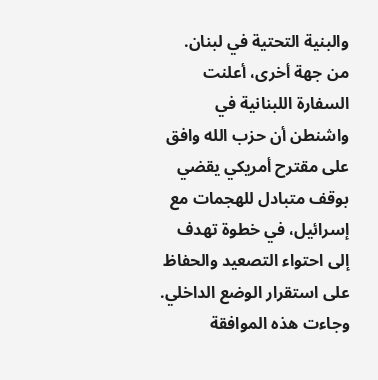والبنية التحتية في لبنان.
من جهة أخرى، أعلنت السفارة اللبنانية في واشنطن أن حزب الله وافق على مقترح أمريكي يقضي بوقف متبادل للهجمات مع إسرائيل، في خطوة تهدف إلى احتواء التصعيد والحفاظ على استقرار الوضع الداخلي. وجاءت هذه الموافقة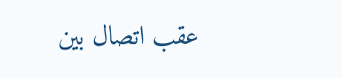عقب اتصال بين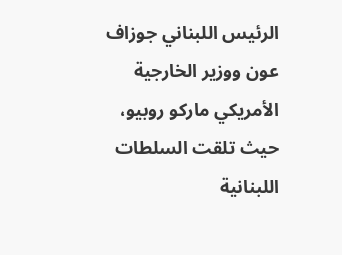الرئيس اللبناني جوزاف عون ووزير الخارجية الأمريكي ماركو روبيو، حيث تلقت السلطات اللبنانية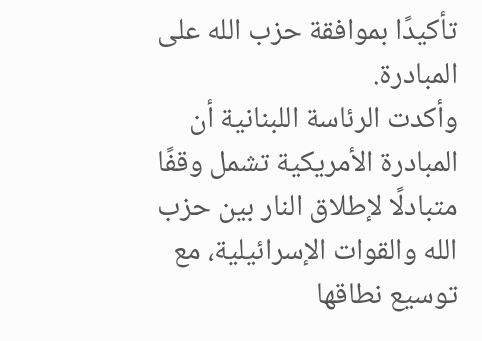تأكيدًا بموافقة حزب الله على المبادرة.
وأكدت الرئاسة اللبنانية أن المبادرة الأمريكية تشمل وقفًا متبادلًا لإطلاق النار بين حزب الله والقوات الإسرائيلية، مع توسيع نطاقها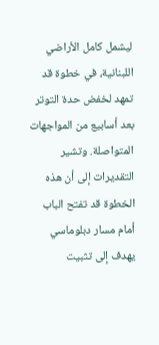ليشمل كامل الأراضي اللبنانية، في خطوة قد تمهد لخفض حدة التوتر بعد أسابيع من المواجهات المتواصلة. وتشير التقديرات إلى أن هذه الخطوة قد تفتح الباب أمام مسار دبلوماسي يهدف إلى تثبيت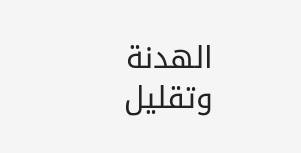الهدنة وتقليل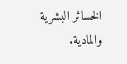الخسائر البشرية والمادية.